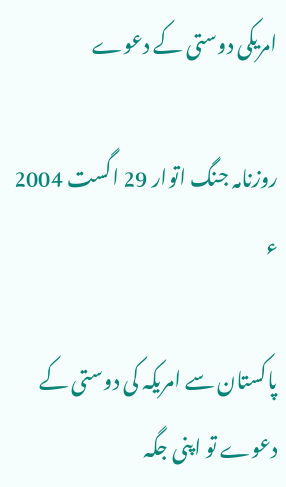امریکی دوستی کے دعوے

روزنامہ جنگ اتوار 29 اگست 2004 ء

پاکستان سے امریکہ کی دوستی کے دعوے تو اپنی جگہ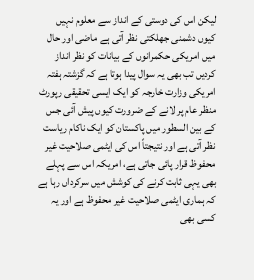لیکن اس کی دوستی کے انداز سے معلوم نہیں کیوں دشمنی جھلکتی نظر آتی ہے ماضی اور حال میں امریکی حکمرانوں کے بیانات کو نظر انداز کردیں تب بھی یہ سوال پیدا ہوتا ہے کہ گزشتہ ہفتہ امریکی وزارت خارجہ کو ایک ایسی تحقیقی رپورٹ منظر عام پر لانے کے ضرورت کیوں پیش آئی جس کے بین السطور میں پاکستان کو ایک ناکام ریاست نظر آتی ہے اور نتیجتاً اس کی ایٹمی صلاحیت غیر محفوظ قرار پائی جاتی ہے، امریکہ اس سے پہلے بھی یہی ثابت کرنے کی کوشش میں سرکرداں رہا ہے کہ ہماری ایٹمی صلاحیت غیر محفوظ ہے اور یہ کسی بھی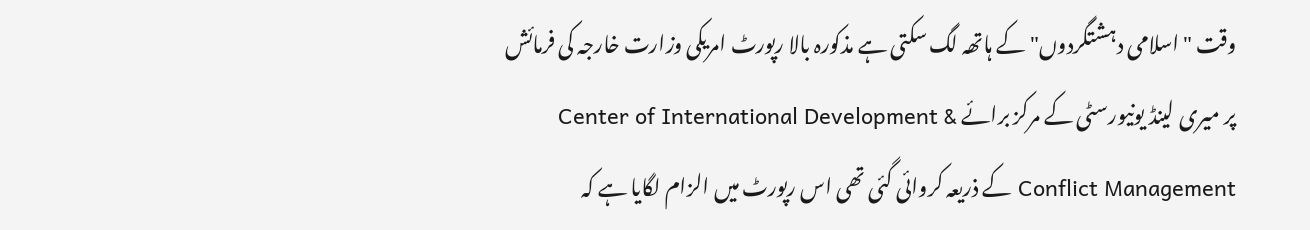وقت "اسلامی دہشتگردوں" کے ہاتھہ لگ سکتی ہے مذکورہ بالا رپورٹ امریکی وزارت خارجہ کی فرمائش پر میری لینڈ یونیورسٹی کے مرکز برائے Center of International Development & Conflict Management کے ذریعہ کروائی گئی تھی اس رپورٹ میں الزام لگایا ہے کہ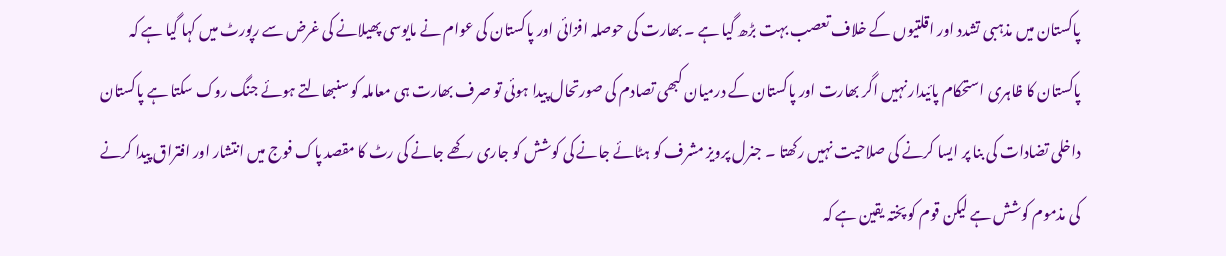پاکستان میں مذہبی تشدد اور اقلتیوں کے خلاف تعصب بہت بڑھ گیا ہے ۔ بھارت کی حوصلہ افزائی اور پاکستان کی عوام نے مایوسی پھیلانے کی غرض سے رپورٹ میں کہا گیا ہے کہ پاکستان کا ظاہری استحکام پائیدار نہیں اگر بھارت اور پاکستان کے درمیان کبھی تصادم کی صورتحال پیدا ہوئی تو صرف بھارت ہی معاملہ کو سنبھالتے ہوئے جنگ روک سکتا ہے پاکستان داخلی تضادات کی بنا پر ایسا کرنے کی صلاحیت نہیں رکھتا ۔ جنرل پرویز مشرف کو ہٹائے جانے کی کوشش کو جاری رکھے جانے کی رٹ کا مقصد پاک فوج میں انتشار اور افتراق پیدا کرنے کی مذموم کوشش ہے لیکن قوم کو پختہ یقین ہے کہ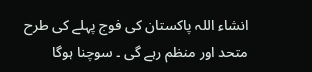انشاء اللہ پاکستان کی فوج پہلے کی طرح متحد اور منظم رہے گی ۔ سوچنا ہوگا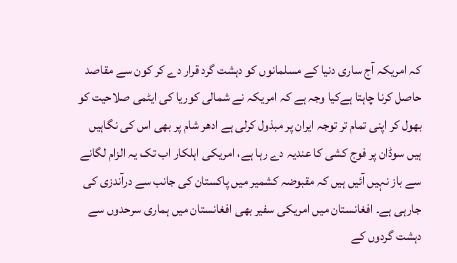کہ امریکہ آج ساری دنیا کے مسلمانوں کو دہشت گرد قرار دے کر کون سے مقاصد حاصل کرنا چاہتا ہےکیا وجہ ہے کہ امریکہ نے شمالی کوریا کی ایٹمی صلاحیت کو بھول کر اپنی تمام تر توجہ ایران پر مبذول کرلی ہے ادھر شام پر بھی اس کی نگاہیں ہیں سوڈان پر فوج کشی کا عندیہ دے رہا ہے، امریکی اہلکار اب تک یہ الزام لگانے سے باز نہیں آئیں ہیں کہ مقبوضہ کشمیر میں پاکستان کی جانب سے درآندزی کی جارہی ہے۔ افغانستان میں امریکی سفیر بھی افغانستان میں ہماری سرحدوں سے دہشت گردوں کے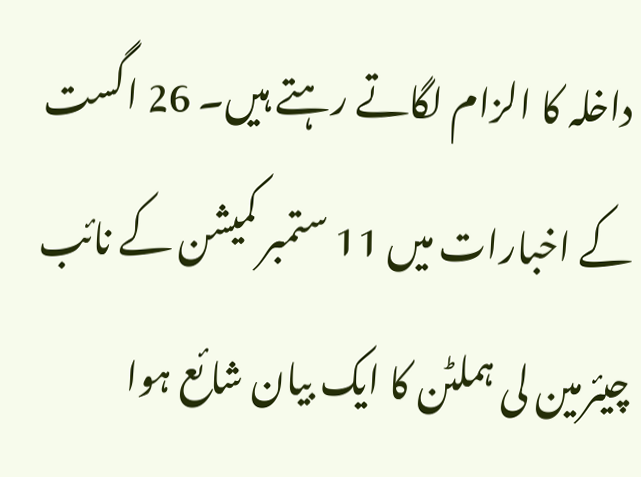داخلہ کا الزام لگاتے رہتے ہیں۔ 26 اگست کے اخبارات میں 11 ستمبر کمیشن کے نائب چیئرمین لی ہملٹن کا ایک بیان شائع ہوا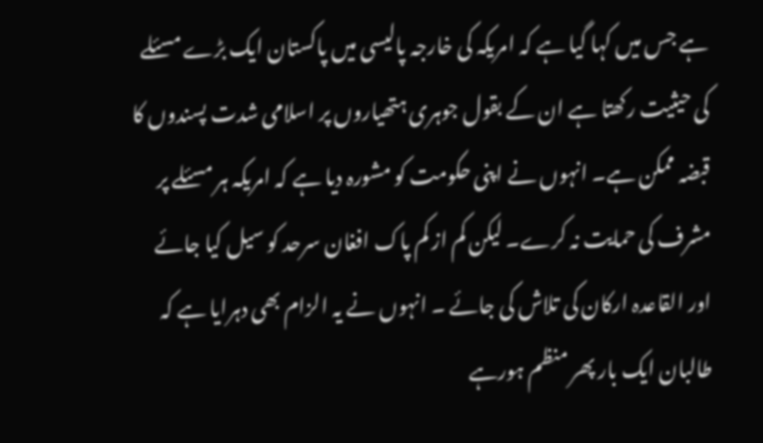ہے جس میں کہا گیا ہے کہ امریکہ کی خارجہ پالیسی میں پاکستان ایک بڑے مسئلے کی حیثیت رکھتا ہے ان کے بقول جوہری ہتھیاروں پر اسلامی شدت پسندوں کا قبضہ ممکن ہے۔ انہوں نے اپنی حکومت کو مشورہ دیا ہے کہ امریکہ ہر مسئلے پر مشرف کی حمایت نہ کرے۔ لیکن کم از کم پاک افغان سرحد کو سیل کیا جائے اور القاعدہ ارکان کی تلاش کی جائے ۔ انہوں نے یہ الزام بھی دہرایا ہے کہ طالبان ایک بار پھر منظم ہورہے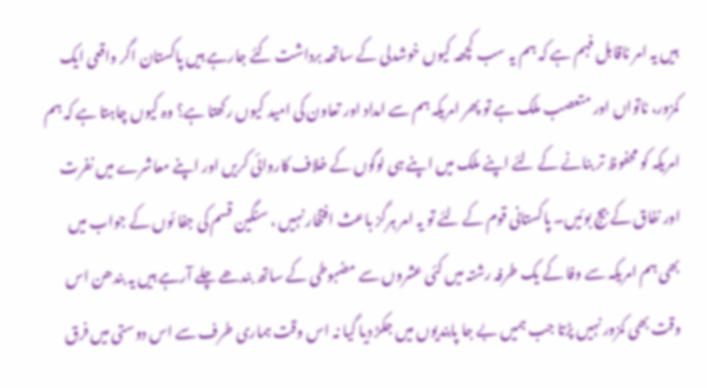ہیں یہ امر ناقابل فہم ہے کہ ہم یہ سب کچھہ کیوں خوشدلی کے ساتھہ برداشت کئے جارہے ہیں پاکستان اگر واقعی ایک کمزور، ناتواں اور متعصب ملک ہے تو پھر امریکہ ہم سے امداد اور تعاون کی امید کیوں رکھتا ہے؟ وہ کیوں چاہتا ہے کہ ہم امریکہ کو محفوظ تر بنانے کے لئے اپنے ملک میں اپنے ہی لوگوں کے خلاف کاروائی کریں اور اپنے معاشرے میں نفرت اور نفاق کے بیج بوئیں۔ پاکستانی قوم کے لئے تو یہ امر ہرگز باعث افتخار نہیں ، سنگین قسم کی جفا ئوں کے جواب میں بھی ہم امریکہ سے وفا کے یک طرفہ رشتہ میں کئی عشروں سے مضبوطی کے ساتھ بندھے چلے آرہے ہیں یہ بندھن اس وقت بھی کمزور نہیں پڑتا جب ہمیں بے جا پابندیوں میں جکڑ دیا گیا نہ اس وقت ہماری طرف سے اس دوستی میں فرق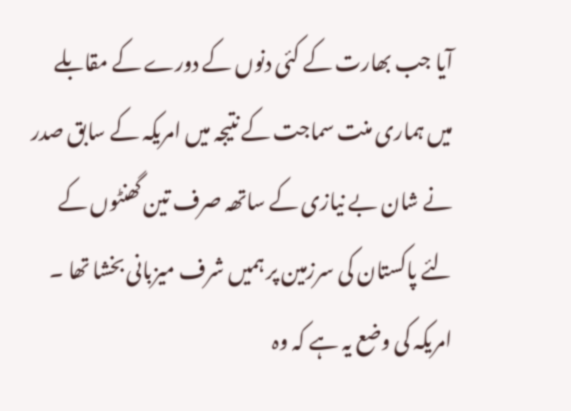آیا جب بھارت کے کئی دنوں کے دورے کے مقابلے میں ہماری منت سماجت کے نتیجہ میں امریکہ کے سابق صدر نے شان بے نیازی کے ساتھہ صرف تین گھنٹوں کے لئے پاکستان کی سرزمین پر ہمیں شرف میزبانی بخشا تھا ۔ امریکہ کی وضع یہ ہے کہ وہ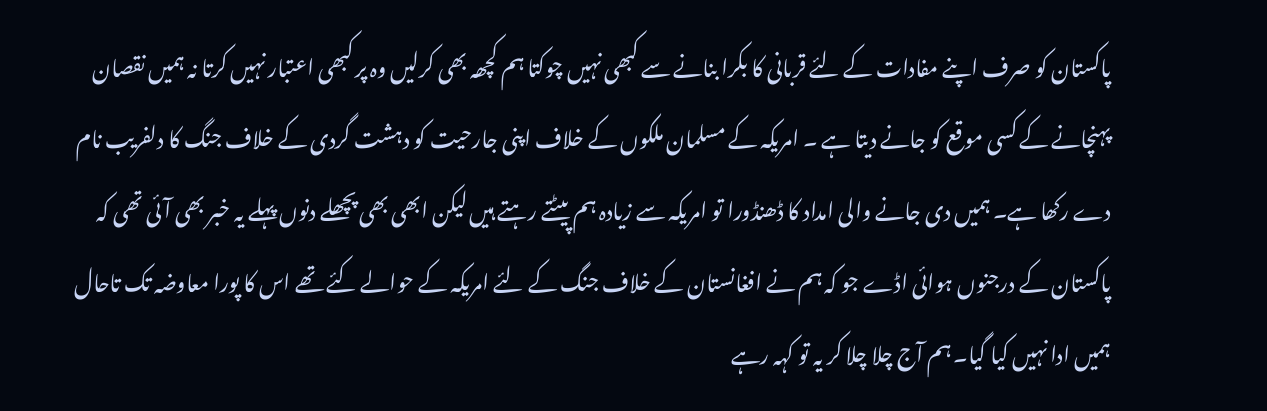پاکستان کو صرف اپنے مفادات کے لئے قربانی کا بکرا بنانے سے کبھی نہیں چوکتا ہم کچھہ بھی کرلیں وہ پر کبھی اعتبار نہیں کرتا نہ ہمیں نقصان پہنچانے کے کسی موقع کو جانے دیتا ہے ۔ امریکہ کے مسلمان ملکوں کے خلاف اپنی جارحیت کو دہشت گردی کے خلاف جنگ کا دلفریب نام دے رکھا ہے۔ ہمیں دی جانے والی امداد کا ڈھنڈورا تو امریکہ سے زیادہ ہم پیٹتے رہتے ہیں لیکن ابھی بھی پچھلے دنوں پہلے یہ خبر بھی آئی تھی کہ پاکستان کے درجنوں ہوائی اڈے جو کہ ہم نے افغانستان کے خلاف جنگ کے لئے امریکہ کے حوالے کئے تھے اس کا پورا معاوضہ تک تاحال ہمیں ادا نہیں کیا گیا۔ ہم آج چلا چلا کر یہ تو کہہ رہے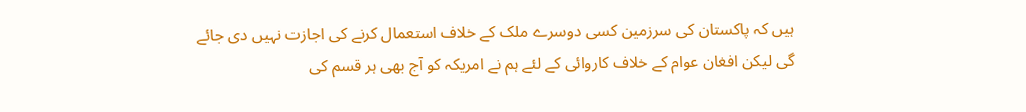ہیں کہ پاکستان کی سرزمین کسی دوسرے ملک کے خلاف استعمال کرنے کی اجازت نہیں دی جائے گی لیکن افغان عوام کے خلاف کاروائی کے لئے ہم نے امریکہ کو آج بھی ہر قسم کی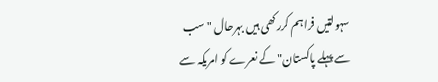سہولتیں فراہم کررکھی ہیں بہرحال " سب سے پہلے پاکستان" کے نعرے کو امریکہ سے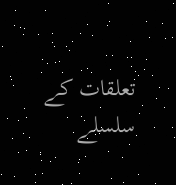تعلقات کے سلسلے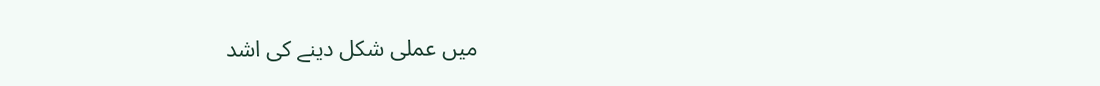میں عملی شکل دینے کی اشد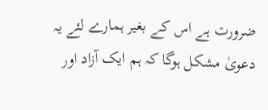ضرورت ہے اس کے بغیر ہمارے لئے یہ دعویٰ مشکل ہوگا کہ ہم ایک آزاد اور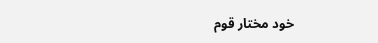خود مختار قوم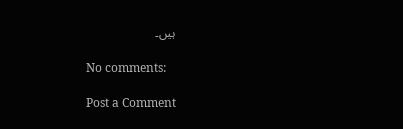ہیں۔

No comments:

Post a Comment